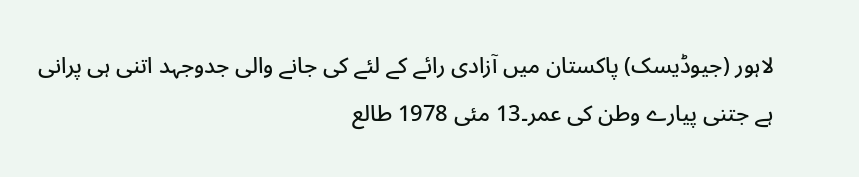لاہور (جیوڈیسک) پاکستان میں آزادی رائے کے لئے کی جانے والی جدوجہد اتنی ہی پرانی ہے جتنی پیارے وطن کی عمر۔13 مئی 1978 طالع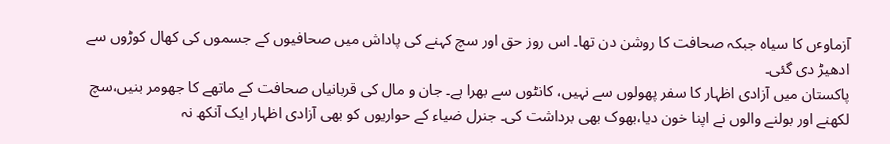آزماوٴں کا سیاہ جبکہ صحافت کا روشن دن تھا۔ اس روز حق اور سچ کہنے کی پاداش میں صحافیوں کے جسموں کی کھال کوڑوں سے ادھیڑ دی گئی۔
پاکستان میں آزادی اظہار کا سفر پھولوں سے نہیں، کانٹوں سے بھرا ہے۔ جان و مال کی قربانیاں صحافت کے ماتھے کا جھومر بنیں،سچ لکھنے اور بولنے والوں نے اپنا خون دیا،بھوک بھی برداشت کی۔ جنرل ضیاء کے حواریوں کو بھی آزادی اظہار ایک آنکھ نہ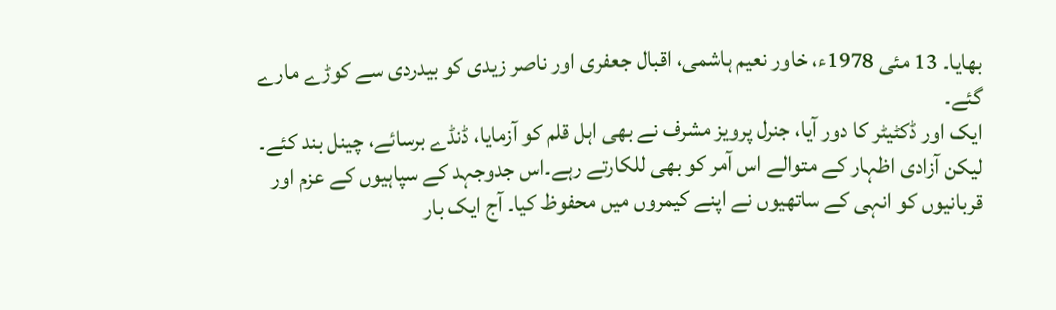بھایا۔ 13 مئی 1978ء، خاور نعیم ہاشمی، اقبال جعفری اور ناصر زیدی کو بیدردی سے کوڑے مارے گئے۔
ایک اور ڈکٹیٹر کا دور آیا، جنرل پرویز مشرف نے بھی اہل قلم کو آزمایا، ڈنڈے برسائے، چینل بند کئے۔ لیکن آزادی اظہار کے متوالے اس آمر کو بھی للکارتے رہے۔اس جدوجہد کے سپاہیوں کے عزم اور قربانیوں کو انہی کے ساتھیوں نے اپنے کیمروں میں محفوظ کیا۔ آج ایک بار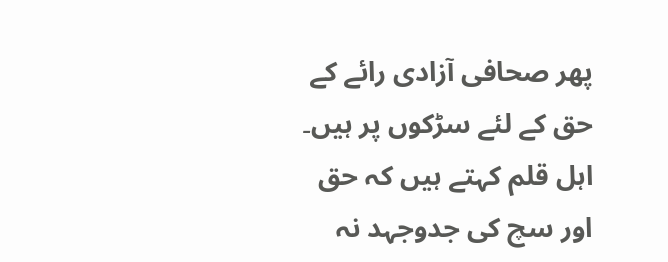پھر صحافی آزادی رائے کے حق کے لئے سڑکوں پر ہیں۔ اہل قلم کہتے ہیں کہ حق اور سچ کی جدوجہد نہ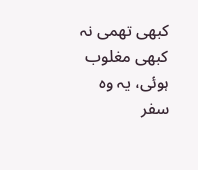کبھی تھمی نہ کبھی مغلوب ہوئی، یہ وہ سفر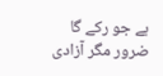ہے جو رکے گا ضرور مگر آزادی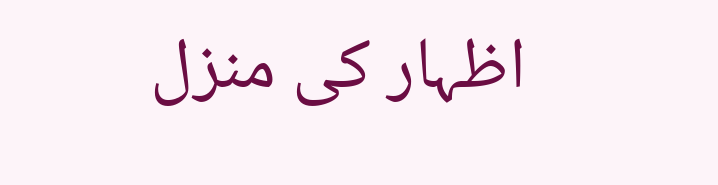اظہار کی منزل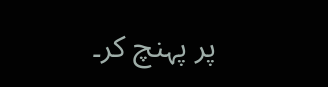پر پہنچ کر۔